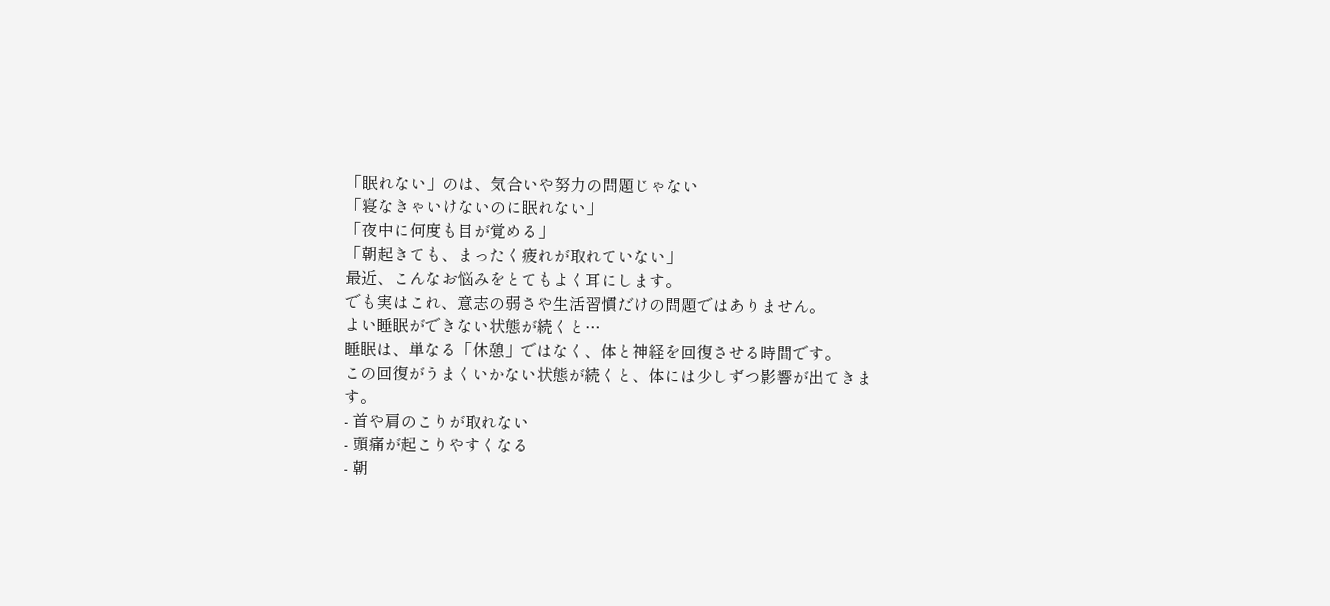「眠れない」のは、気合いや努力の問題じゃない
「寝なきゃいけないのに眠れない」
「夜中に何度も目が覚める」
「朝起きても、まったく疲れが取れていない」
最近、こんなお悩みをとてもよく耳にします。
でも実はこれ、意志の弱さや生活習慣だけの問題ではありません。
よい睡眠ができない状態が続くと…
睡眠は、単なる「休憩」ではなく、体と神経を回復させる時間です。
この回復がうまくいかない状態が続くと、体には少しずつ影響が出てきます。
- 首や肩のこりが取れない
- 頭痛が起こりやすくなる
- 朝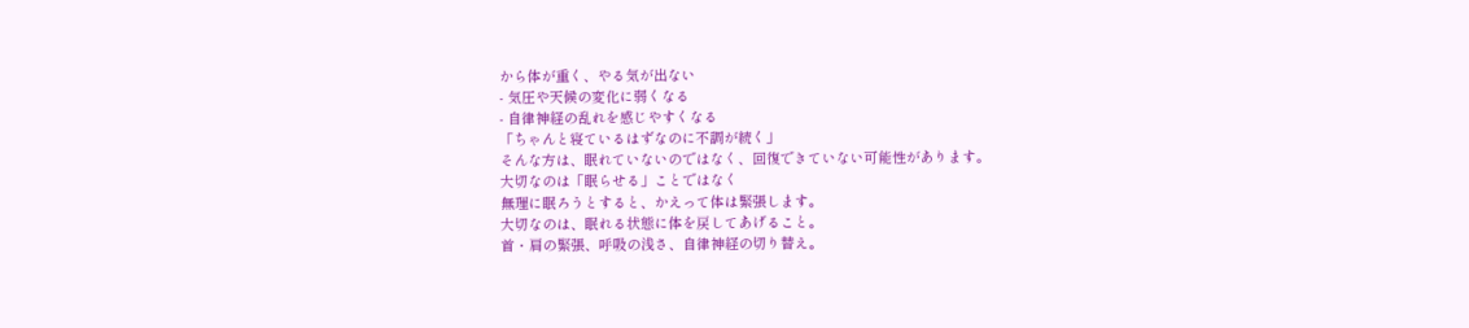から体が重く、やる気が出ない
- 気圧や天候の変化に弱くなる
- 自律神経の乱れを感じやすくなる
「ちゃんと寝ているはずなのに不調が続く」
そんな方は、眠れていないのではなく、回復できていない可能性があります。
大切なのは「眠らせる」ことではなく
無理に眠ろうとすると、かえって体は緊張します。
大切なのは、眠れる状態に体を戻してあげること。
首・肩の緊張、呼吸の浅さ、自律神経の切り替え。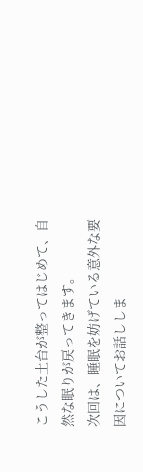こうした土台が整ってはじめて、自然な眠りが戻ってきます。
次回は、睡眠を妨げている意外な要因についてお話ししま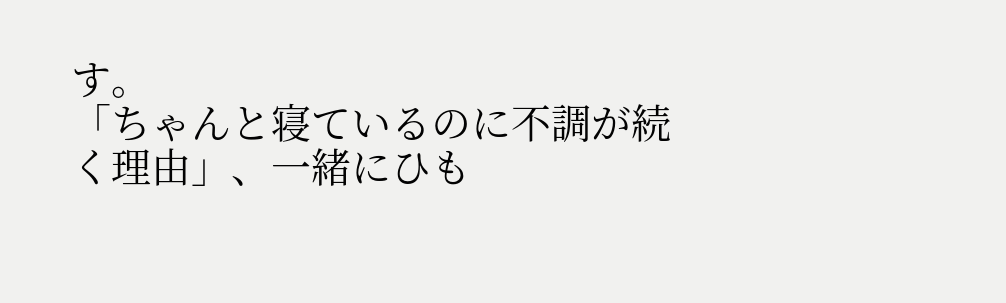す。
「ちゃんと寝ているのに不調が続く理由」、一緒にひも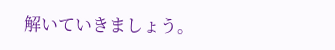解いていきましょう。